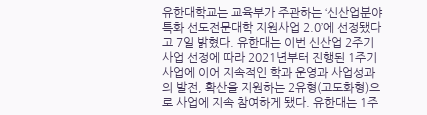유한대학교는 교육부가 주관하는 ‘신산업분야 특화 선도전문대학 지원사업 2.0’에 선정됐다고 7일 밝혔다. 유한대는 이번 신산업 2주기 사업 선정에 따라 2021년부터 진행된 1주기 사업에 이어 지속적인 학과 운영과 사업성과의 발전, 확산을 지원하는 2유형(고도화형)으로 사업에 지속 참여하게 됐다. 유한대는 1주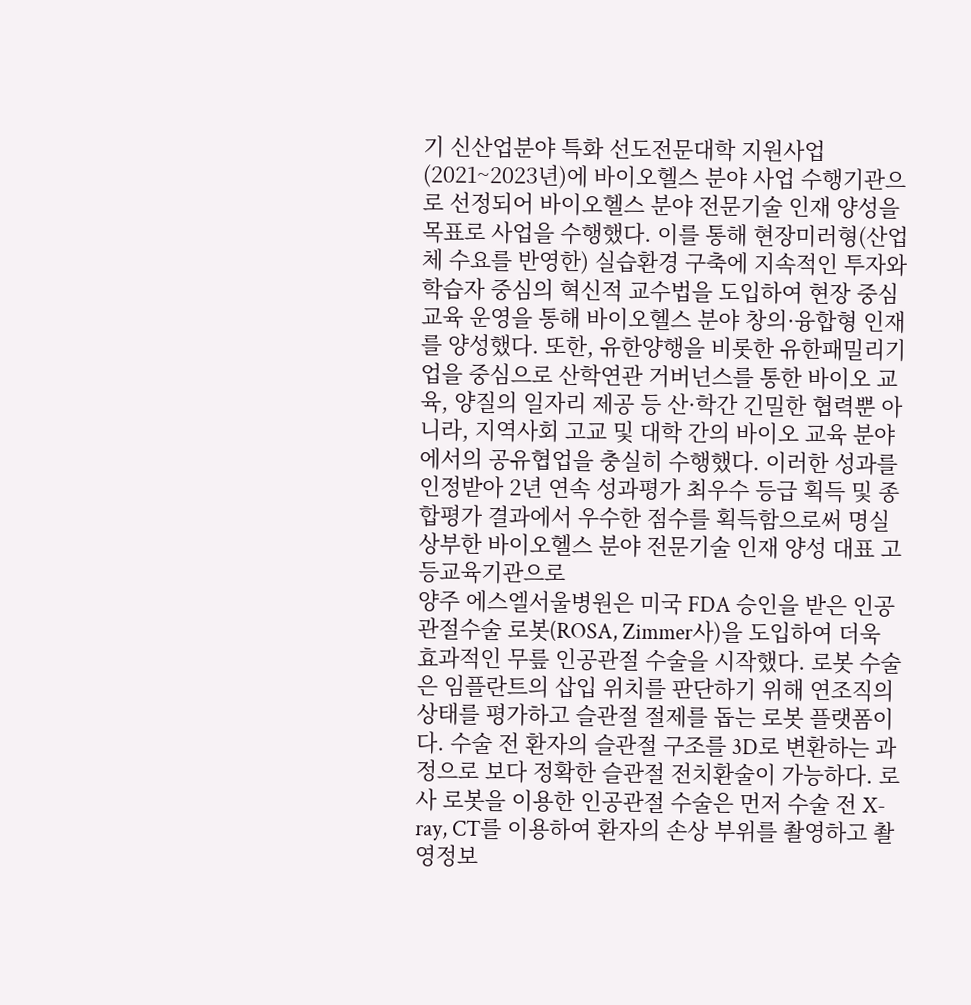기 신산업분야 특화 선도전문대학 지원사업(2021~2023년)에 바이오헬스 분야 사업 수행기관으로 선정되어 바이오헬스 분야 전문기술 인재 양성을 목표로 사업을 수행했다. 이를 통해 현장미러형(산업체 수요를 반영한) 실습환경 구축에 지속적인 투자와 학습자 중심의 혁신적 교수법을 도입하여 현장 중심 교육 운영을 통해 바이오헬스 분야 창의·융합형 인재를 양성했다. 또한, 유한양행을 비롯한 유한패밀리기업을 중심으로 산학연관 거버넌스를 통한 바이오 교육, 양질의 일자리 제공 등 산·학간 긴밀한 협력뿐 아니라, 지역사회 고교 및 대학 간의 바이오 교육 분야에서의 공유협업을 충실히 수행했다. 이러한 성과를 인정받아 2년 연속 성과평가 최우수 등급 획득 및 종합평가 결과에서 우수한 점수를 획득함으로써 명실상부한 바이오헬스 분야 전문기술 인재 양성 대표 고등교육기관으로
양주 에스엘서울병원은 미국 FDA 승인을 받은 인공관절수술 로봇(ROSA, Zimmer사)을 도입하여 더욱 효과적인 무릎 인공관절 수술을 시작했다. 로봇 수술은 임플란트의 삽입 위치를 판단하기 위해 연조직의 상태를 평가하고 슬관절 절제를 돕는 로봇 플랫폼이다. 수술 전 환자의 슬관절 구조를 3D로 변환하는 과정으로 보다 정확한 슬관절 전치환술이 가능하다. 로사 로봇을 이용한 인공관절 수술은 먼저 수술 전 X-ray, CT를 이용하여 환자의 손상 부위를 촬영하고 촬영정보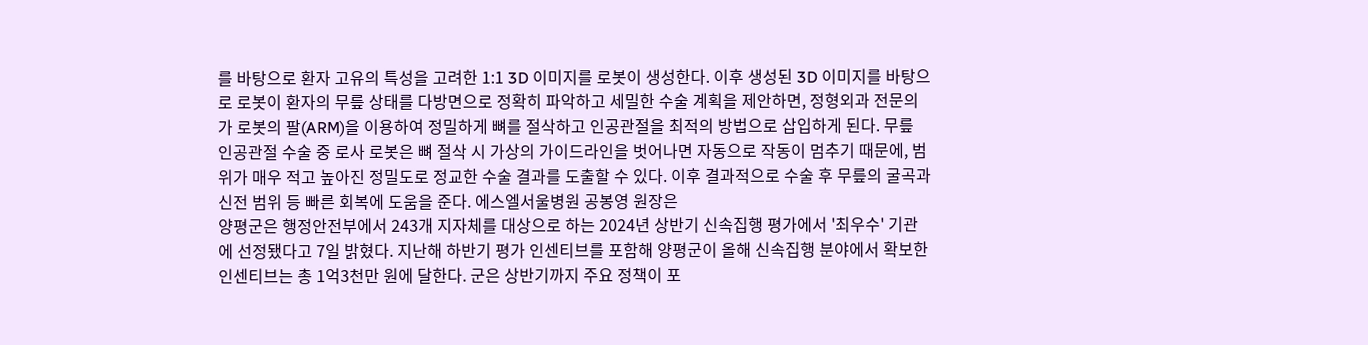를 바탕으로 환자 고유의 특성을 고려한 1:1 3D 이미지를 로봇이 생성한다. 이후 생성된 3D 이미지를 바탕으로 로봇이 환자의 무릎 상태를 다방면으로 정확히 파악하고 세밀한 수술 계획을 제안하면, 정형외과 전문의가 로봇의 팔(ARM)을 이용하여 정밀하게 뼈를 절삭하고 인공관절을 최적의 방법으로 삽입하게 된다. 무릎 인공관절 수술 중 로사 로봇은 뼈 절삭 시 가상의 가이드라인을 벗어나면 자동으로 작동이 멈추기 때문에, 범위가 매우 적고 높아진 정밀도로 정교한 수술 결과를 도출할 수 있다. 이후 결과적으로 수술 후 무릎의 굴곡과 신전 범위 등 빠른 회복에 도움을 준다. 에스엘서울병원 공봉영 원장은
양평군은 행정안전부에서 243개 지자체를 대상으로 하는 2024년 상반기 신속집행 평가에서 '최우수' 기관에 선정됐다고 7일 밝혔다. 지난해 하반기 평가 인센티브를 포함해 양평군이 올해 신속집행 분야에서 확보한 인센티브는 총 1억3천만 원에 달한다. 군은 상반기까지 주요 정책이 포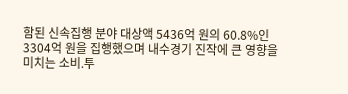함된 신속집행 분야 대상액 5436억 원의 60.8%인 3304억 원을 집행했으며 내수경기 진작에 큰 영향을 미치는 소비.투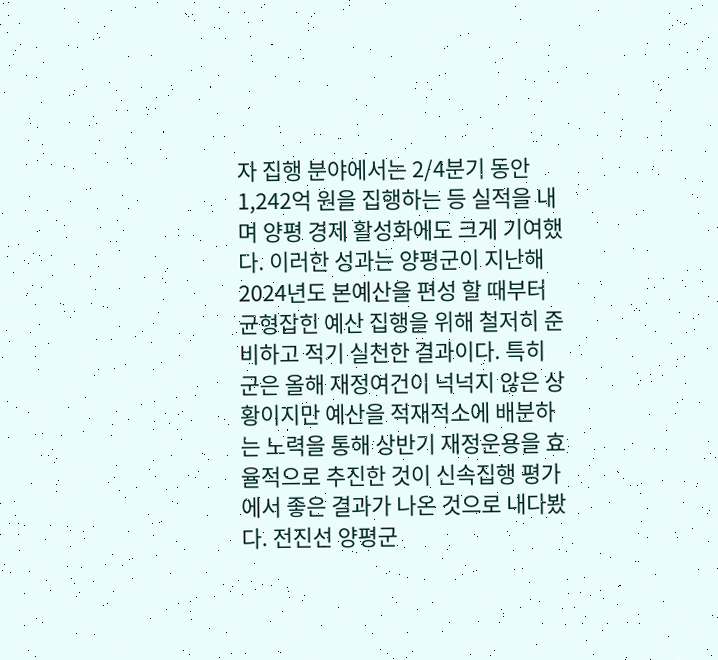자 집행 분야에서는 2/4분기 동안 1,242억 원을 집행하는 등 실적을 내며 양평 경제 활성화에도 크게 기여했다. 이러한 성과는 양평군이 지난해 2024년도 본예산을 편성 할 때부터 균형잡힌 예산 집행을 위해 철저히 준비하고 적기 실천한 결과이다. 특히 군은 올해 재정여건이 넉넉지 않은 상황이지만 예산을 적재적소에 배분하는 노력을 통해 상반기 재정운용을 효율적으로 추진한 것이 신속집행 평가에서 좋은 결과가 나온 것으로 내다봤다. 전진선 양평군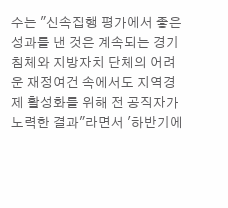수는 "신속집행 평가에서 좋은 성과를 낸 것은 계속되는 경기침체와 지방자치 단체의 어려운 재정여건 속에서도 지역경제 활성화를 위해 전 공직자가 노력한 결과"라면서 '하반기에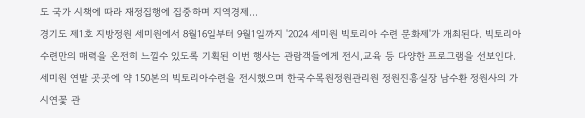도 국가 시책에 따라 재정집행에 집중하며 지역경제…
경기도 제1호 지방정원 세미원에서 8월16일부터 9월1일까지 '2024 세미원 빅토리아 수련 문화제'가 개최된다. 빅토리아수련만의 매력을 온전히 느낄수 있도록 기획된 이번 행사는 관람객들에게 전시,교육 등 다양한 프로그램을 선보인다. 세미원 연밭 곳곳에 약 150본의 빅토리아수련을 전시했으며 한국수목원정원관리원 정원진흥실장 남수환 정원사의 가시연꽃 관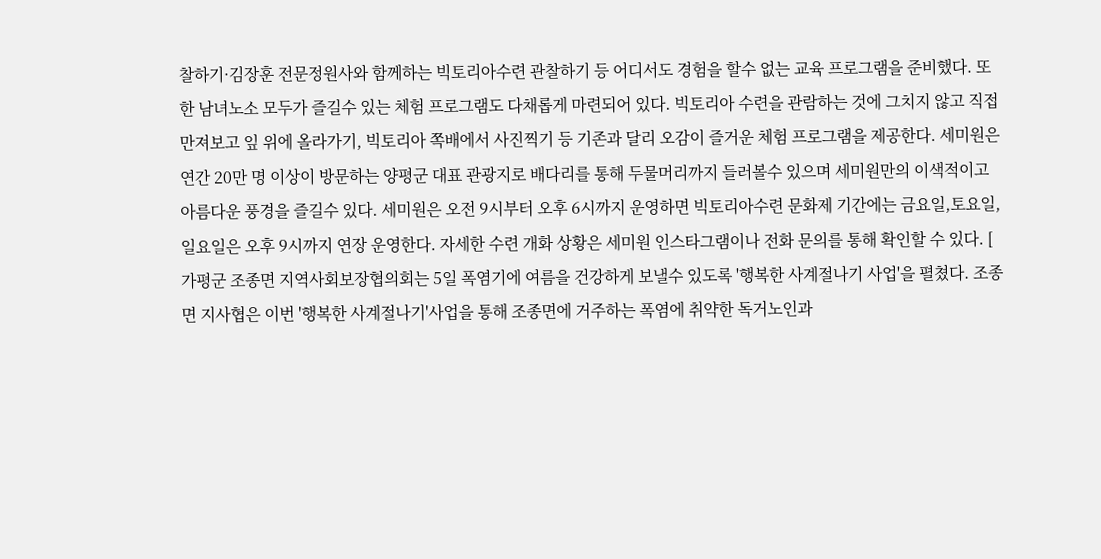찰하기·김장훈 전문정원사와 함께하는 빅토리아수련 관찰하기 등 어디서도 경험을 할수 없는 교육 프로그램을 준비했다. 또한 남녀노소 모두가 즐길수 있는 체험 프로그램도 다채롭게 마련되어 있다. 빅토리아 수련을 관람하는 것에 그치지 않고 직접 만져보고 잎 위에 올라가기, 빅토리아 쪽배에서 사진찍기 등 기존과 달리 오감이 즐거운 체험 프로그램을 제공한다. 세미원은 연간 20만 명 이상이 방문하는 양평군 대표 관광지로 배다리를 통해 두물머리까지 들러볼수 있으며 세미원만의 이색적이고 아름다운 풍경을 즐길수 있다. 세미원은 오전 9시부터 오후 6시까지 운영하면 빅토리아수련 문화제 기간에는 금요일,토요일,일요일은 오후 9시까지 연장 운영한다. 자세한 수련 개화 상황은 세미원 인스타그램이나 전화 문의를 통해 확인할 수 있다. [
가평군 조종면 지역사회보장협의회는 5일 폭염기에 여름을 건강하게 보낼수 있도록 '행복한 사계절나기 사업'을 펼쳤다. 조종면 지사협은 이번 '행복한 사계절나기'사업을 통해 조종면에 거주하는 폭염에 취약한 독거노인과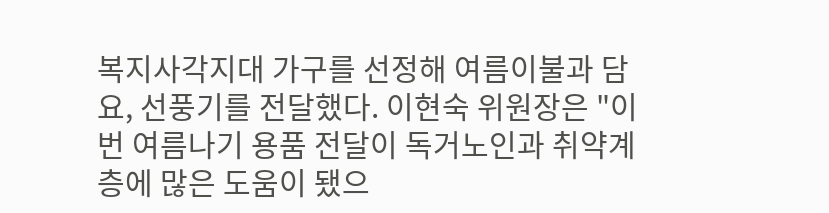복지사각지대 가구를 선정해 여름이불과 담요, 선풍기를 전달했다. 이현숙 위원장은 "이번 여름나기 용품 전달이 독거노인과 취약계층에 많은 도움이 됐으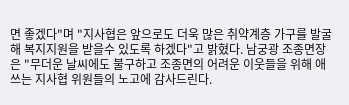면 좋겠다"며 "지사협은 앞으로도 더욱 많은 취약계층 가구를 발굴해 복지지원을 받을수 있도록 하겠다"고 밝혔다. 남궁광 조종면장은 "무더운 날씨에도 불구하고 조종면의 어려운 이웃들을 위해 애쓰는 지사협 위원들의 노고에 감사드린다.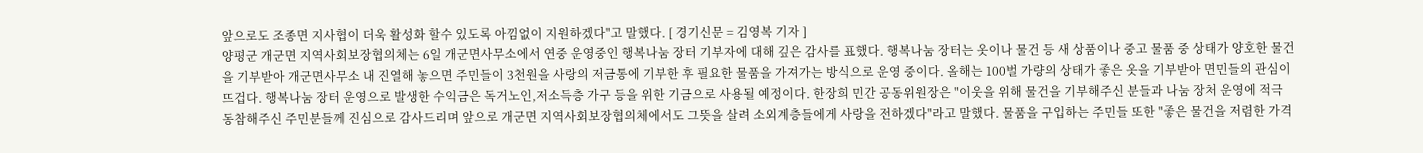앞으로도 조종면 지사협이 더욱 활성화 할수 있도록 아낌없이 지원하겠다"고 말했다. [ 경기신문 = 김영복 기자 ]
양평군 개군면 지역사회보장협의체는 6일 개군면사무소에서 연중 운영중인 행복나눔 장터 기부자에 대해 깊은 감사를 표했다. 행복나눔 장터는 옷이나 물건 등 새 상품이나 중고 물품 중 상태가 양호한 물건을 기부받아 개군면사무소 내 진열해 놓으면 주민들이 3천원을 사랑의 저금통에 기부한 후 필요한 물품을 가져가는 방식으로 운영 중이다. 올해는 100벌 가량의 상태가 좋은 옷을 기부받아 면민들의 관심이 뜨겁다. 행복나눔 장터 운영으로 발생한 수익금은 독거노인,저소득층 가구 등을 위한 기금으로 사용될 예정이다. 한장희 민간 공동위원장은 "이웃을 위해 물건을 기부해주신 분들과 나눔 장처 운영에 적극 동참해주신 주민분들께 진심으로 감사드리며 앞으로 개군면 지역사회보장협의체에서도 그뜻을 살려 소외계층들에게 사랑을 전하겠다"라고 말했다. 물품을 구입하는 주민들 또한 "좋은 물건을 저렴한 가격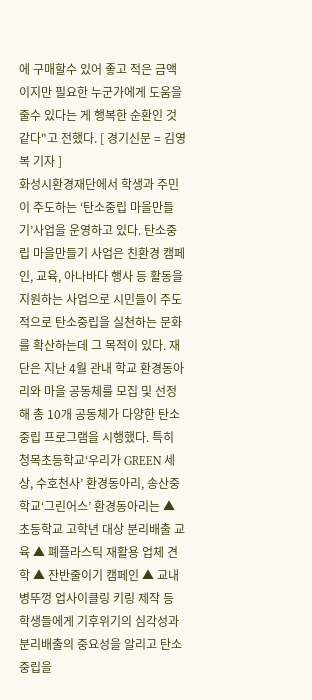에 구매할수 있어 좋고 적은 금액이지만 필요한 누군가에게 도움을 줄수 있다는 게 행복한 순환인 것 같다"고 전했다. [ 경기신문 = 김영복 기자 ]
화성시환경재단에서 학생과 주민이 주도하는 ‘탄소중립 마을만들기’사업을 운영하고 있다. 탄소중립 마을만들기 사업은 친환경 캠페인, 교육, 아나바다 행사 등 활동을 지원하는 사업으로 시민들이 주도적으로 탄소중립을 실천하는 문화를 확산하는데 그 목적이 있다. 재단은 지난 4월 관내 학교 환경동아리와 마을 공동체를 모집 및 선정해 총 10개 공동체가 다양한 탄소중립 프로그램을 시행했다. 특히 청목초등학교‘우리가 GREEN 세상, 수호천사’ 환경동아리, 송산중학교‘그린어스’ 환경동아리는 ▲ 초등학교 고학년 대상 분리배출 교육 ▲ 폐플라스틱 재활용 업체 견학 ▲ 잔반줄이기 캠페인 ▲ 교내 병뚜껑 업사이클링 키링 제작 등 학생들에게 기후위기의 심각성과 분리배출의 중요성을 알리고 탄소중립을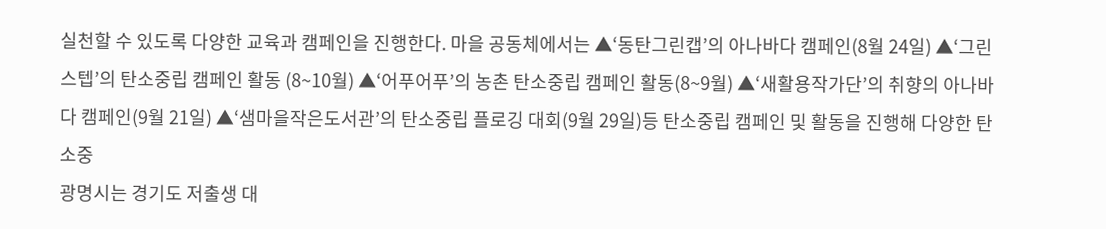실천할 수 있도록 다양한 교육과 캠페인을 진행한다. 마을 공동체에서는 ▲‘동탄그린캡’의 아나바다 캠페인(8월 24일) ▲‘그린스텝’의 탄소중립 캠페인 활동 (8~10월) ▲‘어푸어푸’의 농촌 탄소중립 캠페인 활동(8~9월) ▲‘새활용작가단’의 취향의 아나바다 캠페인(9월 21일) ▲‘샘마을작은도서관’의 탄소중립 플로깅 대회(9월 29일)등 탄소중립 캠페인 및 활동을 진행해 다양한 탄소중
광명시는 경기도 저출생 대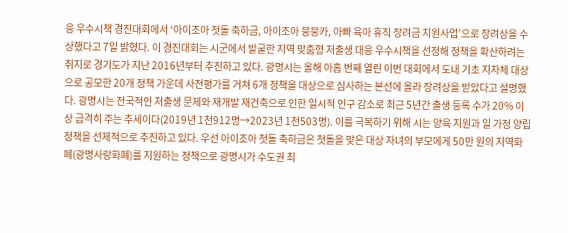응 우수시책 경진대회에서 ‘아이조아 첫돌 축하금, 아이조아 붕붕카, 아빠 육아 휴직 장려금 지원사업’으로 장려상을 수상했다고 7일 밝혔다. 이 경진대회는 시군에서 발굴한 지역 맞춤형 저출생 대응 우수시책을 선정해 정책을 확산하려는 취지로 경기도가 지난 2016년부터 추진하고 있다. 광명시는 올해 아홉 번째 열린 이번 대회에서 도내 기초 지자체 대상으로 공모한 20개 정책 가운데 사전평가를 거쳐 6개 정책을 대상으로 심사하는 본선에 올라 장려상을 받았다고 설명했다. 광명시는 전국적인 저출생 문제와 재개발 재건축으로 인한 일시적 인구 감소로 최근 5년간 출생 등록 수가 20% 이상 급격히 주는 추세이다(2019년 1천912명→2023년 1천503명). 이를 극복하기 위해 시는 양육 지원과 일 가정 양립 정책을 선제적으로 추진하고 있다. 우선 아이조아 첫돌 축하금은 첫돌을 맞은 대상 자녀의 부모에게 50만 원의 지역화폐(광명사랑화폐)를 지원하는 정책으로 광명시가 수도권 최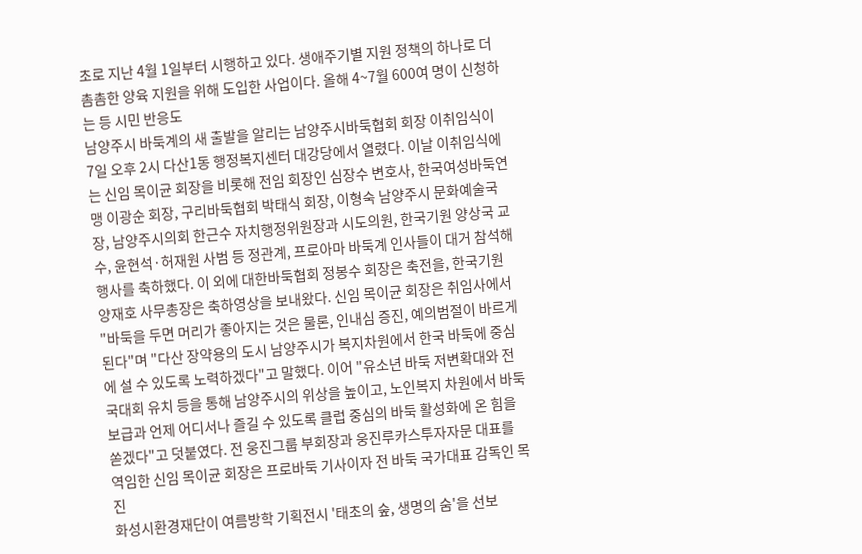초로 지난 4월 1일부터 시행하고 있다. 생애주기별 지원 정책의 하나로 더 촘촘한 양육 지원을 위해 도입한 사업이다. 올해 4~7월 600여 명이 신청하는 등 시민 반응도
남양주시 바둑계의 새 출발을 알리는 남양주시바둑협회 회장 이취임식이 7일 오후 2시 다산1동 행정복지센터 대강당에서 열렸다. 이날 이취임식에는 신임 목이균 회장을 비롯해 전임 회장인 심장수 변호사, 한국여성바둑연맹 이광순 회장, 구리바둑협회 박태식 회장, 이형숙 남양주시 문화예술국장, 남양주시의회 한근수 자치행정위원장과 시도의원, 한국기원 양상국 교수, 윤현석·허재원 사범 등 정관계, 프로아마 바둑계 인사들이 대거 참석해 행사를 축하했다. 이 외에 대한바둑협회 정봉수 회장은 축전을, 한국기원 양재호 사무총장은 축하영상을 보내왔다. 신임 목이균 회장은 취임사에서 "바둑을 두면 머리가 좋아지는 것은 물론, 인내심 증진, 예의범절이 바르게 된다"며 "다산 장약용의 도시 남양주시가 복지차원에서 한국 바둑에 중심에 설 수 있도록 노력하겠다"고 말했다. 이어 "유소년 바둑 저변확대와 전국대회 유치 등을 통해 남양주시의 위상을 높이고, 노인복지 차원에서 바둑 보급과 언제 어디서나 즐길 수 있도록 클럽 중심의 바둑 활성화에 온 힘을 쏟겠다"고 덧붙였다. 전 웅진그룹 부회장과 웅진루카스투자자문 대표를 역임한 신임 목이균 회장은 프로바둑 기사이자 전 바둑 국가대표 감독인 목진
화성시환경재단이 여름방학 기획전시 '태초의 숲, 생명의 숨'을 선보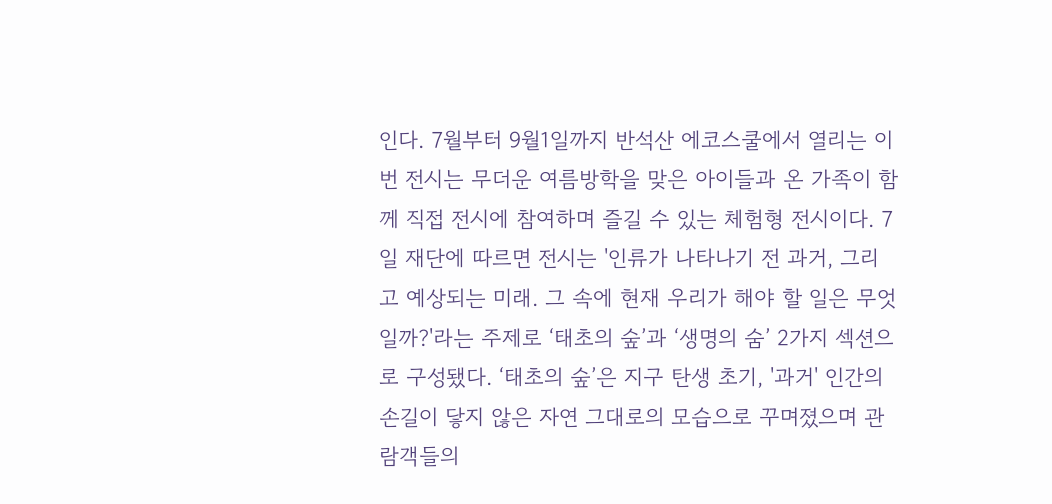인다. 7월부터 9월1일까지 반석산 에코스쿨에서 열리는 이번 전시는 무더운 여름방학을 맞은 아이들과 온 가족이 함께 직접 전시에 참여하며 즐길 수 있는 체험형 전시이다. 7일 재단에 따르면 전시는 '인류가 나타나기 전 과거, 그리고 예상되는 미래. 그 속에 현재 우리가 해야 할 일은 무엇일까?'라는 주제로 ‘태초의 숲’과 ‘생명의 숨’ 2가지 섹션으로 구성됐다. ‘태초의 숲’은 지구 탄생 초기, '과거' 인간의 손길이 닿지 않은 자연 그대로의 모습으로 꾸며졌으며 관람객들의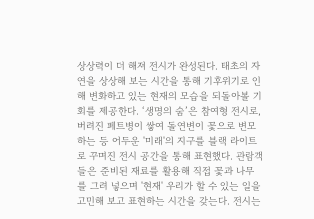상상력이 더 해져 전시가 완성된다. 태초의 자연을 상상해 보는 시간을 통해 기후위기로 인해 변화하고 있는 현재의 모습을 되돌아볼 기회를 제공한다. ‘생명의 숨’은 참여형 전시로, 버려진 페트병이 쌓여 돌연변이 꽃으로 변모하는 등 어두운 '미래'의 지구를 블랙 라이트로 꾸며진 전시 공간을 통해 표현했다. 관람객들은 준비된 재료를 활용해 직접 꽃과 나무를 그려 넣으며 '현재' 우리가 할 수 있는 일을 고민해 보고 표현하는 시간을 갖는다. 전시는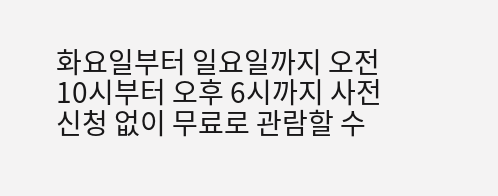화요일부터 일요일까지 오전 10시부터 오후 6시까지 사전 신청 없이 무료로 관람할 수